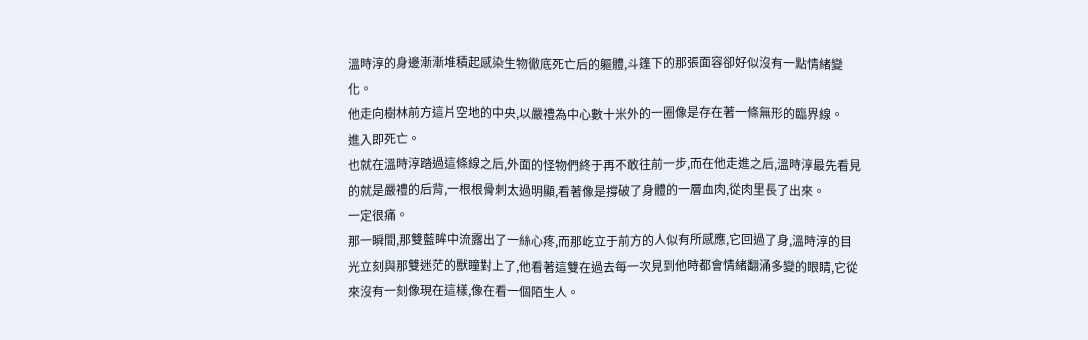溫時淳的身邊漸漸堆積起感染生物徹底死亡后的軀體,斗篷下的那張面容卻好似沒有一點情緒變化。
他走向樹林前方這片空地的中央,以嚴禮為中心數十米外的一圈像是存在著一條無形的臨界線。
進入即死亡。
也就在溫時淳踏過這條線之后,外面的怪物們終于再不敢往前一步,而在他走進之后,溫時淳最先看見的就是嚴禮的后背,一根根骨刺太過明顯,看著像是撐破了身體的一層血肉,從肉里長了出來。
一定很痛。
那一瞬間,那雙藍眸中流露出了一絲心疼,而那屹立于前方的人似有所感應,它回過了身,溫時淳的目光立刻與那雙迷茫的獸瞳對上了,他看著這雙在過去每一次見到他時都會情緒翻涌多變的眼睛,它從來沒有一刻像現在這樣,像在看一個陌生人。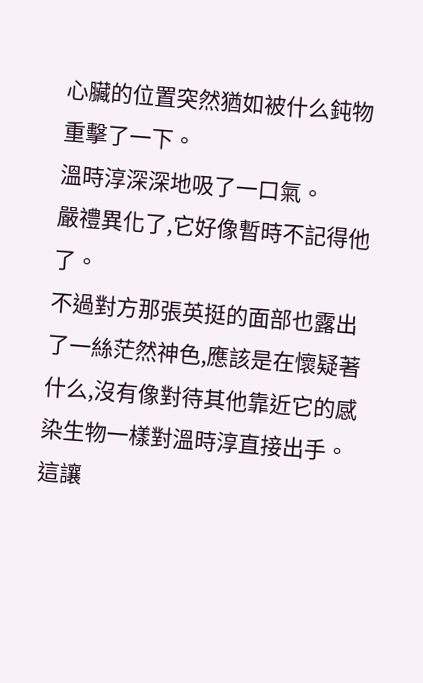心臟的位置突然猶如被什么鈍物重擊了一下。
溫時淳深深地吸了一口氣。
嚴禮異化了,它好像暫時不記得他了。
不過對方那張英挺的面部也露出了一絲茫然神色,應該是在懷疑著什么,沒有像對待其他靠近它的感染生物一樣對溫時淳直接出手。
這讓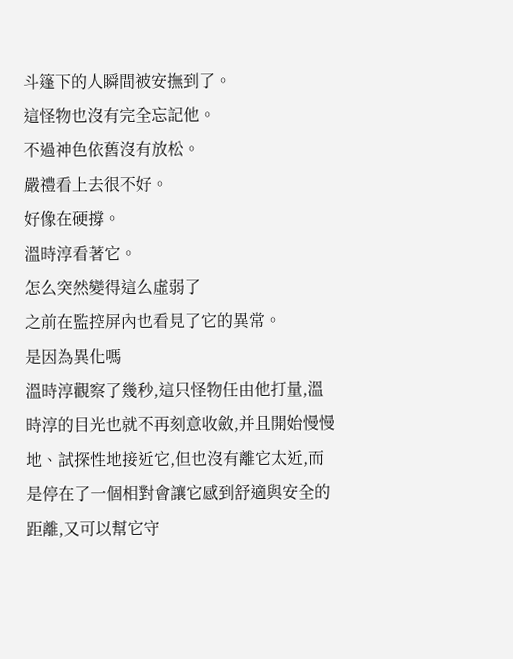斗篷下的人瞬間被安撫到了。
這怪物也沒有完全忘記他。
不過神色依舊沒有放松。
嚴禮看上去很不好。
好像在硬撐。
溫時淳看著它。
怎么突然變得這么虛弱了
之前在監控屏內也看見了它的異常。
是因為異化嗎
溫時淳觀察了幾秒,這只怪物任由他打量,溫時淳的目光也就不再刻意收斂,并且開始慢慢地、試探性地接近它,但也沒有離它太近,而是停在了一個相對會讓它感到舒適與安全的距離,又可以幫它守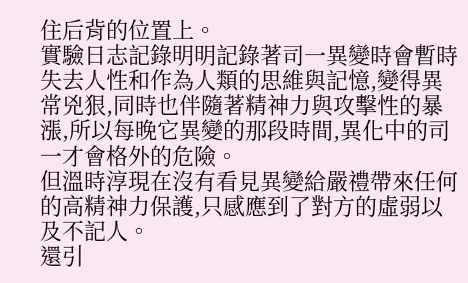住后背的位置上。
實驗日志記錄明明記錄著司一異變時會暫時失去人性和作為人類的思維與記憶,變得異常兇狠,同時也伴隨著精神力與攻擊性的暴漲,所以每晚它異變的那段時間,異化中的司一才會格外的危險。
但溫時淳現在沒有看見異變給嚴禮帶來任何的高精神力保護,只感應到了對方的虛弱以及不記人。
還引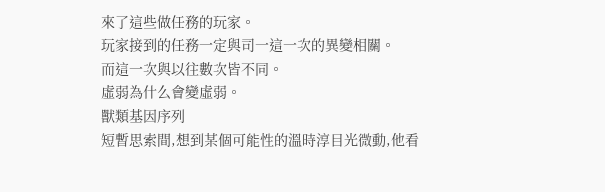來了這些做任務的玩家。
玩家接到的任務一定與司一這一次的異變相關。
而這一次與以往數次皆不同。
虛弱為什么會變虛弱。
獸類基因序列
短暫思索間,想到某個可能性的溫時淳目光微動,他看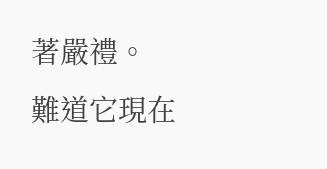著嚴禮。
難道它現在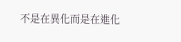不是在異化而是在進化